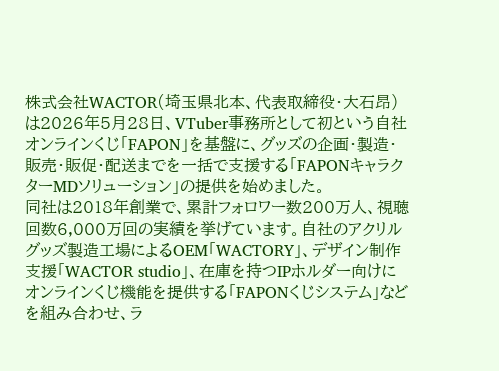株式会社WACTOR(埼玉県北本、代表取締役・大石昂)は2026年5月28日、VTuber事務所として初という自社オンラインくじ「FAPON」を基盤に、グッズの企画・製造・販売・販促・配送までを一括で支援する「FAPONキャラクターMDソリューション」の提供を始めました。
同社は2018年創業で、累計フォロワー数200万人、視聴回数6,000万回の実績を挙げています。自社のアクリルグッズ製造工場によるOEM「WACTORY」、デザイン制作支援「WACTOR studio」、在庫を持つIPホルダー向けにオンラインくじ機能を提供する「FAPONくじシステム」などを組み合わせ、ラ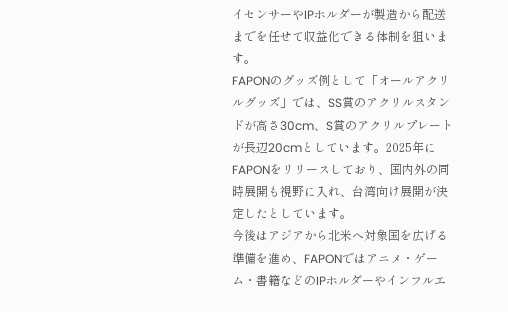イセンサーやIPホルダーが製造から配送までを任せて収益化できる体制を狙います。
FAPONのグッズ例として「オールアクリルグッズ」では、SS賞のアクリルスタンドが高さ30cm、S賞のアクリルプレートが長辺20cmとしています。2025年にFAPONをリリースしており、国内外の同時展開も視野に入れ、台湾向け展開が決定したとしています。
今後はアジアから北米へ対象国を広げる準備を進め、FAPONではアニメ・ゲーム・書籍などのIPホルダーやインフルエ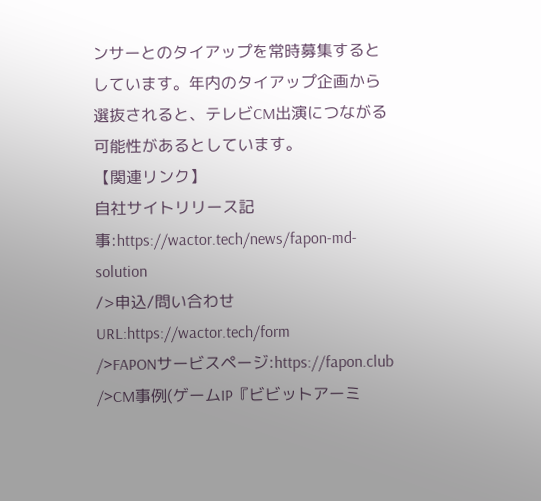ンサーとのタイアップを常時募集するとしています。年内のタイアップ企画から選抜されると、テレビCM出演につながる可能性があるとしています。
【関連リンク】
自社サイトリリース記事:https://wactor.tech/news/fapon-md-solution
/>申込/問い合わせURL:https://wactor.tech/form
/>FAPONサービスページ:https://fapon.club
/>CM事例(ゲームIP『ビビットアーミ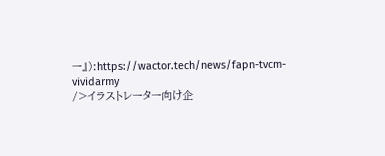ー』):https://wactor.tech/news/fapn-tvcm-vividarmy
/>イラストレーター向け企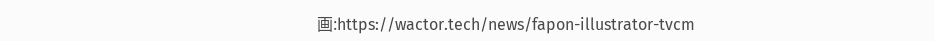画:https://wactor.tech/news/fapon-illustrator-tvcm